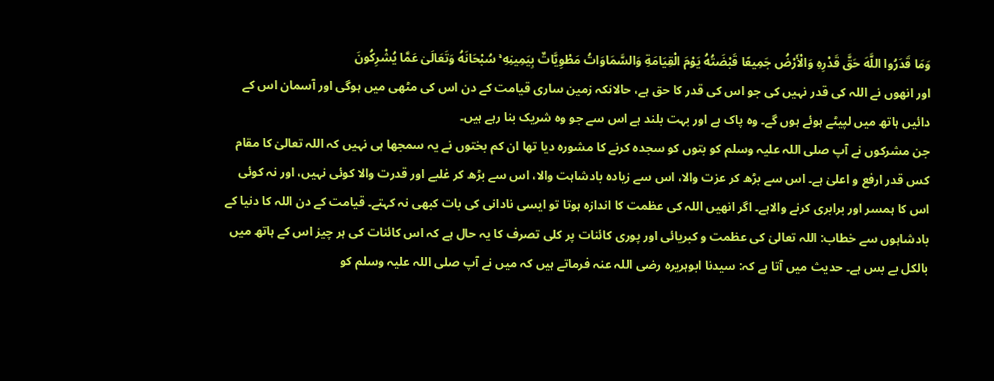وَمَا قَدَرُوا اللَّهَ حَقَّ قَدْرِهِ وَالْأَرْضُ جَمِيعًا قَبْضَتُهُ يَوْمَ الْقِيَامَةِ وَالسَّمَاوَاتُ مَطْوِيَّاتٌ بِيَمِينِهِ ۚ سُبْحَانَهُ وَتَعَالَىٰ عَمَّا يُشْرِكُونَ
اور انھوں نے اللہ کی قدر نہیں کی جو اس کی قدر کا حق ہے، حالانکہ زمین ساری قیامت کے دن اس کی مٹھی میں ہوگی اور آسمان اس کے دائیں ہاتھ میں لپیٹے ہوئے ہوں گے۔ وہ پاک ہے اور بہت بلند ہے اس سے جو وہ شریک بنا رہے ہیں۔
جن مشرکوں نے آپ صلی اللہ علیہ وسلم کو بتوں کو سجدہ کرنے کا مشورہ دیا تھا ان کم بختوں نے یہ سمجھا ہی نہیں کہ اللہ تعالیٰ کا مقام کس قدر ارفع و اعلیٰ ہے۔ اس سے بڑھ کر عزت والا، اس سے زیادہ بادشاہت والا، اس سے بڑھ کر غلبے اور قدرت والا کوئی نہیں، اور نہ کوئی اس کا ہمسر اور برابری کرنے والاہے۔ اگر انھیں اللہ کی عظمت کا اندازہ ہوتا تو ایسی نادانی کی بات کبھی نہ کہتے۔ قیامت کے دن اللہ کا دنیا کے بادشاہوں سے خطاب: اللہ تعالیٰ کی عظمت و کبریائی اور پوری کائنات پر کلی تصرف کا یہ حال ہے کہ اس کائنات کی ہر چیز اس کے ہاتھ میں بالکل بے بس ہے۔ حدیث میں آتا ہے کہ: سیدنا ابوہریرہ رضی اللہ عنہ فرماتے ہیں کہ میں نے آپ صلی اللہ علیہ وسلم کو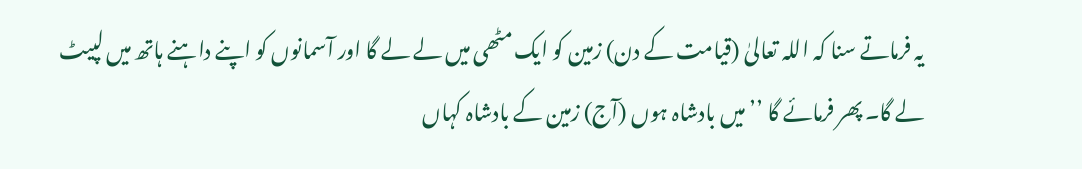یہ فرماتے سنا کہ اللہ تعالیٰ (قیامت کے دن) زمین کو ایک مٹھی میں لے لے گا اور آسمانوں کو اپنے داہنے ہاتھ میں لپیٹ لے گا۔ پھر فرمائے گا ’’ میں بادشاہ ہوں (آج) زمین کے بادشاہ کہاں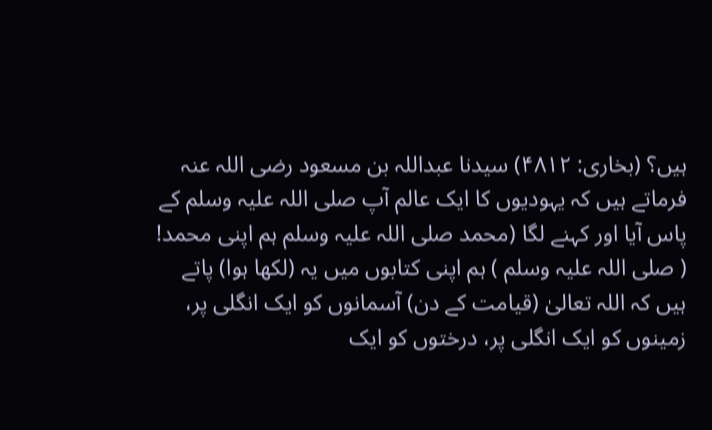ہیں؟ (بخاری: ۴۸۱۲) سیدنا عبداللہ بن مسعود رضی اللہ عنہ فرماتے ہیں کہ یہودیوں کا ایک عالم آپ صلی اللہ علیہ وسلم کے پاس آیا اور کہنے لگا (محمد صلی اللہ علیہ وسلم ہم اپنی محمد! ( صلی اللہ علیہ وسلم ) ہم اپنی کتابوں میں یہ (لکھا ہوا) پاتے ہیں کہ اللہ تعالیٰ (قیامت کے دن) آسمانوں کو ایک انگلی پر، زمینوں کو ایک انگلی پر، درختوں کو ایک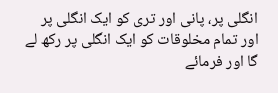انگلی پر، پانی اور تری کو ایک انگلی پر اور تمام مخلوقات کو ایک انگلی پر رکھ لے گا اور فرمائے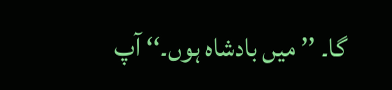گا۔ ’’ میں بادشاہ ہوں۔‘‘ آپ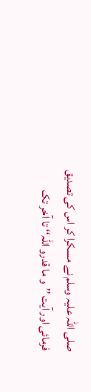صلی اللہ علیہ وسلم نے مسکرا کر اس کی تصدیق فرمائی اور آیت ’’و ما قدرو اللہ‘‘ تا آخر تک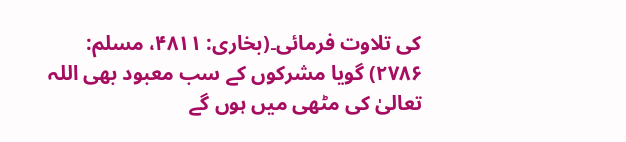کی تلاوت فرمائی۔(بخاری: ۴۸۱۱، مسلم: ۲۷۸۶) گویا مشرکوں کے سب معبود بھی اللہ تعالیٰ کی مٹھی میں ہوں گے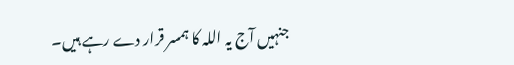جنہیں آج یہ اللہ کا ہمسر قرار دے رہے ہیں۔